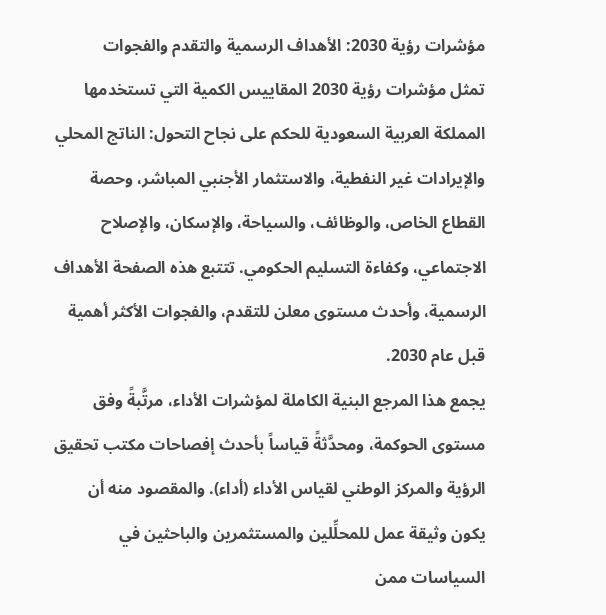مؤشرات رؤية 2030: الأهداف الرسمية والتقدم والفجوات
تمثل مؤشرات رؤية 2030 المقاييس الكمية التي تستخدمها المملكة العربية السعودية للحكم على نجاح التحول: الناتج المحلي والإيرادات غير النفطية، والاستثمار الأجنبي المباشر، وحصة القطاع الخاص، والوظائف، والسياحة، والإسكان، والإصلاح الاجتماعي، وكفاءة التسليم الحكومي. تتتبع هذه الصفحة الأهداف الرسمية، وأحدث مستوى معلن للتقدم، والفجوات الأكثر أهمية قبل عام 2030.
يجمع هذا المرجع البنية الكاملة لمؤشرات الأداء، مرتَّبةً وفق مستوى الحوكمة، ومحدَّثةً قياساً بأحدث إفصاحات مكتب تحقيق الرؤية والمركز الوطني لقياس الأداء (أداء). والمقصود منه أن يكون وثيقة عمل للمحلِّلين والمستثمرين والباحثين في السياسات ممن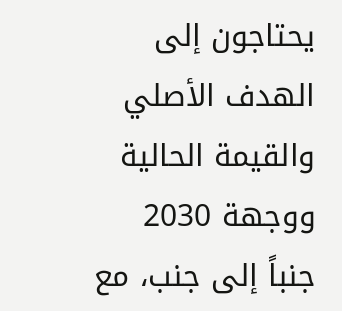يحتاجون إلى الهدف الأصلي والقيمة الحالية ووجهة 2030 جنباً إلى جنب، مع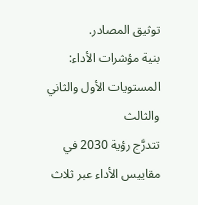توثيق المصادر.
بنية مؤشرات الأداء: المستويات الأول والثاني والثالث
تتدرَّج رؤية 2030 في مقاييس الأداء عبر ثلاث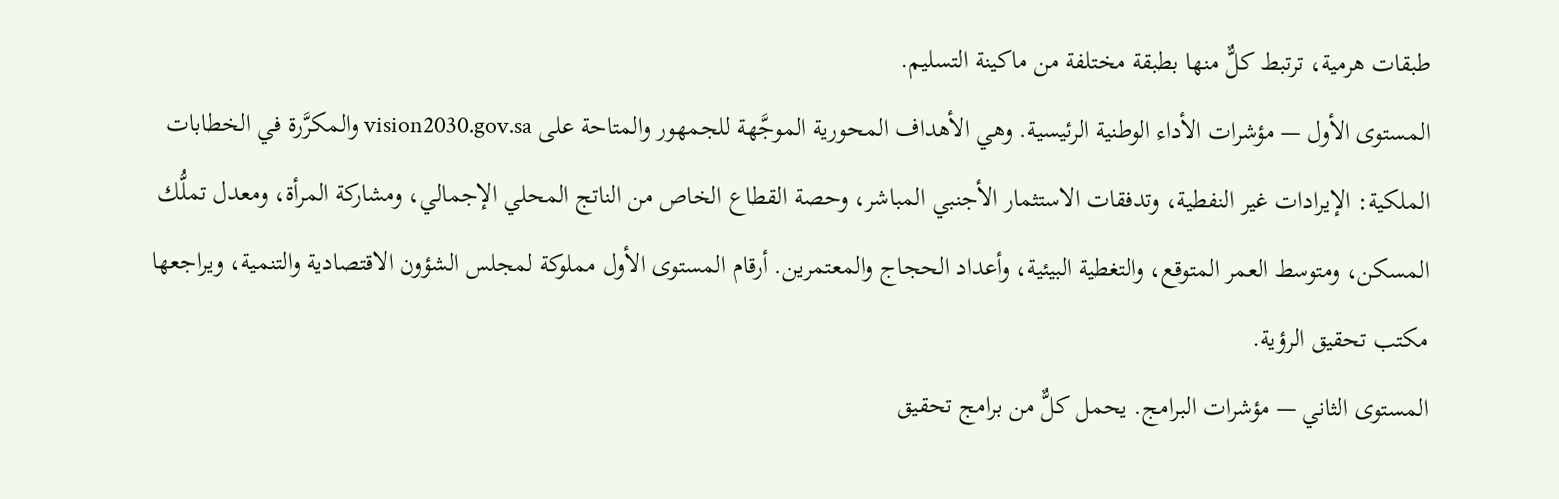طبقات هرمية، ترتبط كلٌّ منها بطبقة مختلفة من ماكينة التسليم.
المستوى الأول — مؤشرات الأداء الوطنية الرئيسية. وهي الأهداف المحورية الموجَّهة للجمهور والمتاحة على vision2030.gov.sa والمكرَّرة في الخطابات الملكية: الإيرادات غير النفطية، وتدفقات الاستثمار الأجنبي المباشر، وحصة القطاع الخاص من الناتج المحلي الإجمالي، ومشاركة المرأة، ومعدل تملُّك المسكن، ومتوسط العمر المتوقع، والتغطية البيئية، وأعداد الحجاج والمعتمرين. أرقام المستوى الأول مملوكة لمجلس الشؤون الاقتصادية والتنمية، ويراجعها مكتب تحقيق الرؤية.
المستوى الثاني — مؤشرات البرامج. يحمل كلٌّ من برامج تحقيق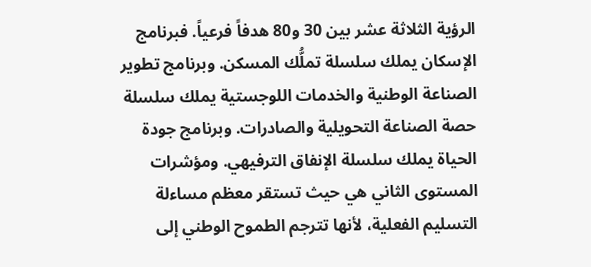الرؤية الثلاثة عشر بين 30 و80 هدفاً فرعياً. فبرنامج الإسكان يملك سلسلة تملُّك المسكن. وبرنامج تطوير الصناعة الوطنية والخدمات اللوجستية يملك سلسلة حصة الصناعة التحويلية والصادرات. وبرنامج جودة الحياة يملك سلسلة الإنفاق الترفيهي. ومؤشرات المستوى الثاني هي حيث تستقر معظم مساءلة التسليم الفعلية، لأنها تترجم الطموح الوطني إلى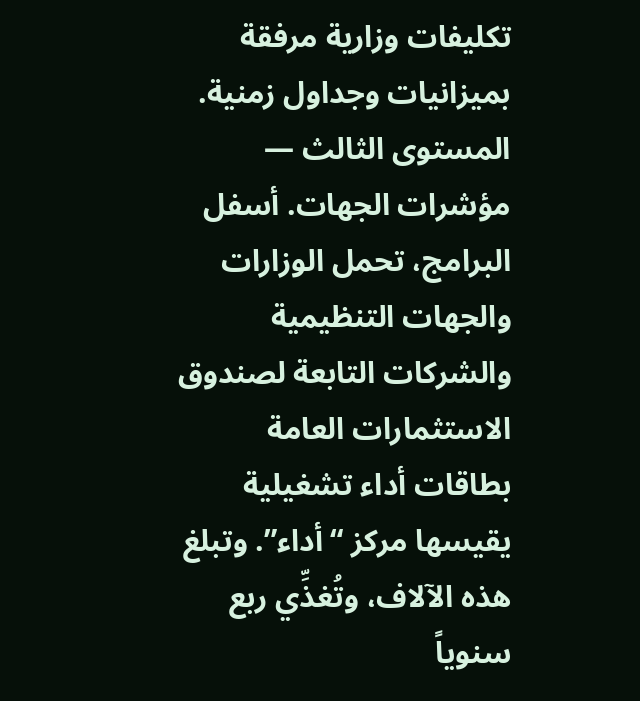تكليفات وزارية مرفقة بميزانيات وجداول زمنية.
المستوى الثالث — مؤشرات الجهات. أسفل البرامج، تحمل الوزارات والجهات التنظيمية والشركات التابعة لصندوق الاستثمارات العامة بطاقات أداء تشغيلية يقيسها مركز “أداء”. وتبلغ هذه الآلاف، وتُغذِّي ربع سنوياً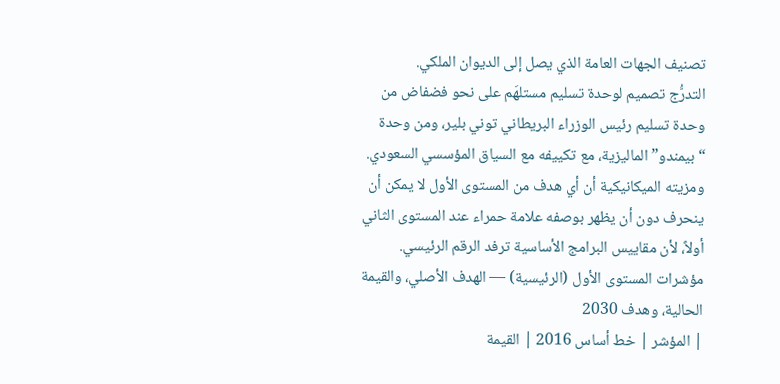تصنيف الجهات العامة الذي يصل إلى الديوان الملكي.
التدرُّج تصميم لوحدة تسليم مستلهَم على نحو فضفاض من وحدة تسليم رئيس الوزراء البريطاني توني بلير، ومن وحدة “بيمندو” الماليزية، مع تكييفه مع السياق المؤسسي السعودي. ومزيته الميكانيكية أن أي هدف من المستوى الأول لا يمكن أن ينحرف دون أن يظهر بوصفه علامة حمراء عند المستوى الثاني أولاً، لأن مقاييس البرامج الأساسية ترفد الرقم الرئيسي.
مؤشرات المستوى الأول (الرئيسية) — الهدف الأصلي، والقيمة الحالية، وهدف 2030
| المؤشر | خط أساس 2016 | القيمة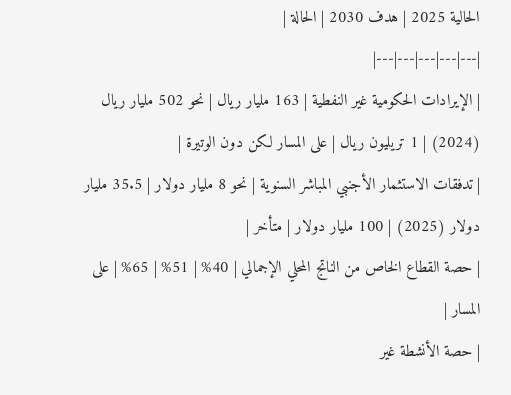الحالية 2025 | هدف 2030 | الحالة |
|---|---|---|---|---|
| الإيرادات الحكومية غير النفطية | 163 مليار ريال | نحو 502 مليار ريال (2024) | 1 تريليون ريال | على المسار لكن دون الوتيرة |
| تدفقات الاستثمار الأجنبي المباشر السنوية | نحو 8 مليار دولار | 35.5 مليار دولار (2025) | 100 مليار دولار | متأخر |
| حصة القطاع الخاص من الناتج المحلي الإجمالي | 40% | 51% | 65% | على المسار |
| حصة الأنشطة غير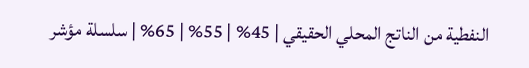النفطية من الناتج المحلي الحقيقي | 45% | 55% | 65% | سلسلة مؤشر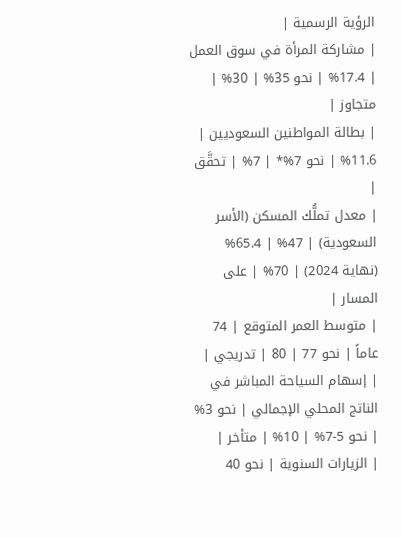الرؤية الرسمية |
| مشاركة المرأة في سوق العمل | 17.4% | نحو 35% | 30% | متجاوز |
| بطالة المواطنين السعوديين | 11.6% | نحو 7%* | 7% | تحقَّق |
| معدل تملُّك المسكن (الأسر السعودية) | 47% | 65.4% (نهاية 2024) | 70% | على المسار |
| متوسط العمر المتوقع | 74 عاماً | نحو 77 | 80 | تدريجي |
| إسهام السياحة المباشر في الناتج المحلي الإجمالي | نحو 3% | نحو 5-7% | 10% | متأخر |
| الزيارات السنوية | نحو 40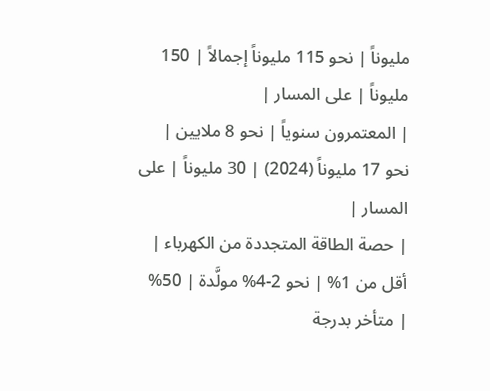مليوناً | نحو 115 مليوناً إجمالاً | 150 مليوناً | على المسار |
| المعتمرون سنوياً | نحو 8 ملايين | نحو 17 مليوناً (2024) | 30 مليوناً | على المسار |
| حصة الطاقة المتجددة من الكهرباء | أقل من 1% | نحو 2-4% مولَّدة | 50% | متأخر بدرجة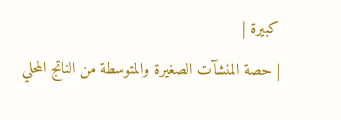كبيرة |
| حصة المنشآت الصغيرة والمتوسطة من الناتج المحلي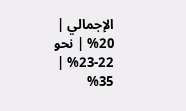الإجمالي | 20% | نحو 22-23% | 35%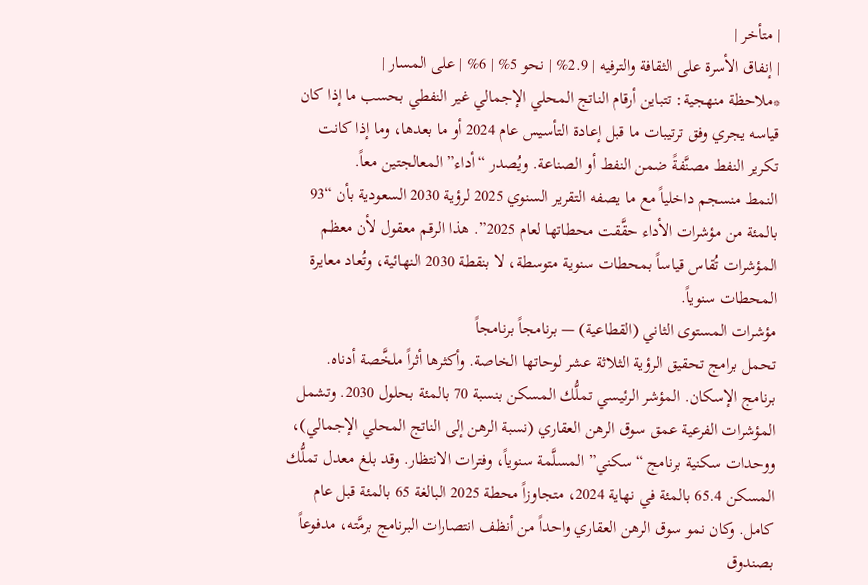| متأخر |
| إنفاق الأسرة على الثقافة والترفيه | 2.9% | نحو 5% | 6% | على المسار |
*ملاحظة منهجية: تتباين أرقام الناتج المحلي الإجمالي غير النفطي بحسب ما إذا كان قياسه يجري وفق ترتيبات ما قبل إعادة التأسيس عام 2024 أو ما بعدها، وما إذا كانت تكرير النفط مصنَّفةً ضمن النفط أو الصناعة. ويُصدر “أداء” المعالجتين معاً.
النمط منسجم داخلياً مع ما يصفه التقرير السنوي 2025 لرؤية 2030 السعودية بأن “93 بالمئة من مؤشرات الأداء حقَّقت محطاتها لعام 2025”. هذا الرقم معقول لأن معظم المؤشرات تُقاس قياساً بمحطات سنوية متوسطة، لا بنقطة 2030 النهائية، وتُعاد معايرة المحطات سنوياً.
مؤشرات المستوى الثاني (القطاعية) — برنامجاً برنامجاً
تحمل برامج تحقيق الرؤية الثلاثة عشر لوحاتها الخاصة. وأكثرها أثراً ملخَّصة أدناه.
برنامج الإسكان. المؤشر الرئيسي تملُّك المسكن بنسبة 70 بالمئة بحلول 2030. وتشمل المؤشرات الفرعية عمق سوق الرهن العقاري (نسبة الرهن إلى الناتج المحلي الإجمالي)، ووحدات سكنية برنامج “سكني” المسلَّمة سنوياً، وفترات الانتظار. وقد بلغ معدل تملُّك المسكن 65.4 بالمئة في نهاية 2024، متجاوزاً محطة 2025 البالغة 65 بالمئة قبل عام كامل. وكان نمو سوق الرهن العقاري واحداً من أنظف انتصارات البرنامج برمَّته، مدفوعاً بصندوق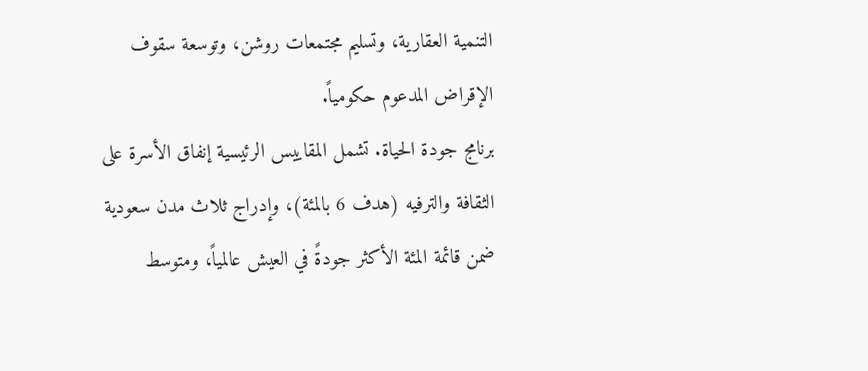التنمية العقارية، وتسليم مجتمعات روشن، وتوسعة سقوف الإقراض المدعوم حكومياً.
برنامج جودة الحياة. تشمل المقاييس الرئيسية إنفاق الأسرة على الثقافة والترفيه (هدف 6 بالمئة)، وإدراج ثلاث مدن سعودية ضمن قائمة المئة الأكثر جودةً في العيش عالمياً، ومتوسط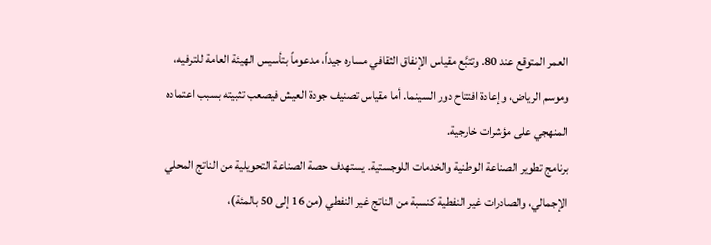العمر المتوقع عند 80. وتتبَّع مقياس الإنفاق الثقافي مساره جيداً، مدعوماً بتأسيس الهيئة العامة للترفيه، وموسم الرياض، وإعادة افتتاح دور السينما. أما مقياس تصنيف جودة العيش فيصعب تثبيته بسبب اعتماده المنهجي على مؤشرات خارجية.
برنامج تطوير الصناعة الوطنية والخدمات اللوجستية. يستهدف حصة الصناعة التحويلية من الناتج المحلي الإجمالي، والصادرات غير النفطية كنسبة من الناتج غير النفطي (من 16 إلى 50 بالمئة)،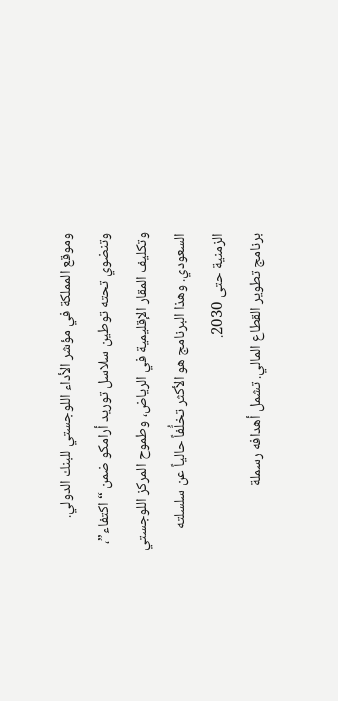وموقع المملكة في مؤشر الأداء اللوجستي للبنك الدولي. وتنضوي تحته توطين سلاسل توريد أرامكو ضمن “اكتفاء”، وتكليف المقار الإقليمية في الرياض، وطموح المركز اللوجستي السعودي. وهذا البرنامج هو الأكثر تخلُّفاً حالياً عن سلسلته الزمنية حتى 2030.
برنامج تطوير القطاع المالي. تشمل أهدافه رسملة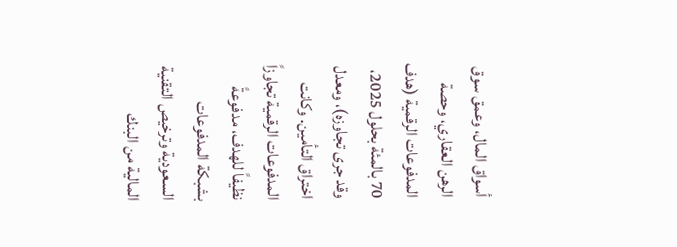أسواق المال، وعمق سوق الرهن العقاري، وحصة المدفوعات الرقمية (هدف 70 بالمئة بحلول 2025، وقد جرى تجاوزه)، ومعدل اختراق التأمين. وكانت المدفوعات الرقمية تجاوزاً نظيفاً للهدف، مدفوعةً بشبكة المدفوعات السعودية وترخيص التقنية المالية من البنك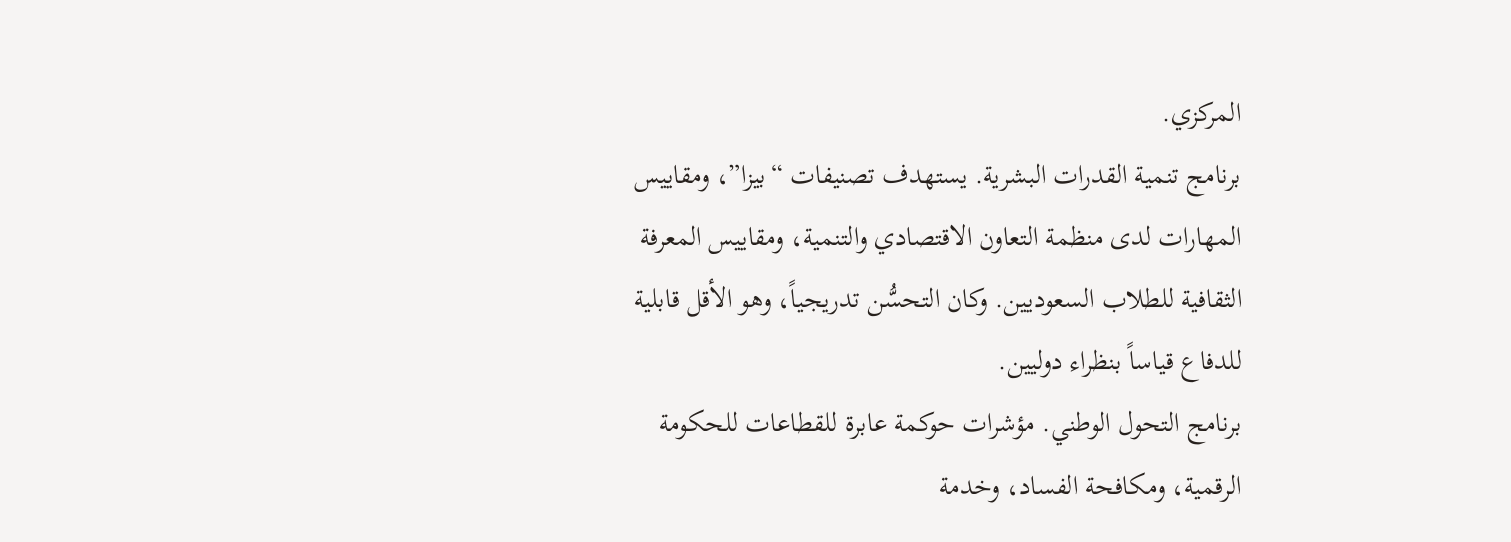المركزي.
برنامج تنمية القدرات البشرية. يستهدف تصنيفات “بيزا”، ومقاييس المهارات لدى منظمة التعاون الاقتصادي والتنمية، ومقاييس المعرفة الثقافية للطلاب السعوديين. وكان التحسُّن تدريجياً، وهو الأقل قابلية للدفاع قياساً بنظراء دوليين.
برنامج التحول الوطني. مؤشرات حوكمة عابرة للقطاعات للحكومة الرقمية، ومكافحة الفساد، وخدمة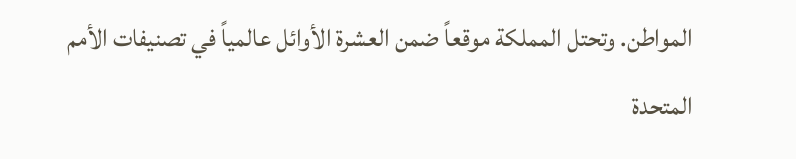المواطن. وتحتل المملكة موقعاً ضمن العشرة الأوائل عالمياً في تصنيفات الأمم المتحدة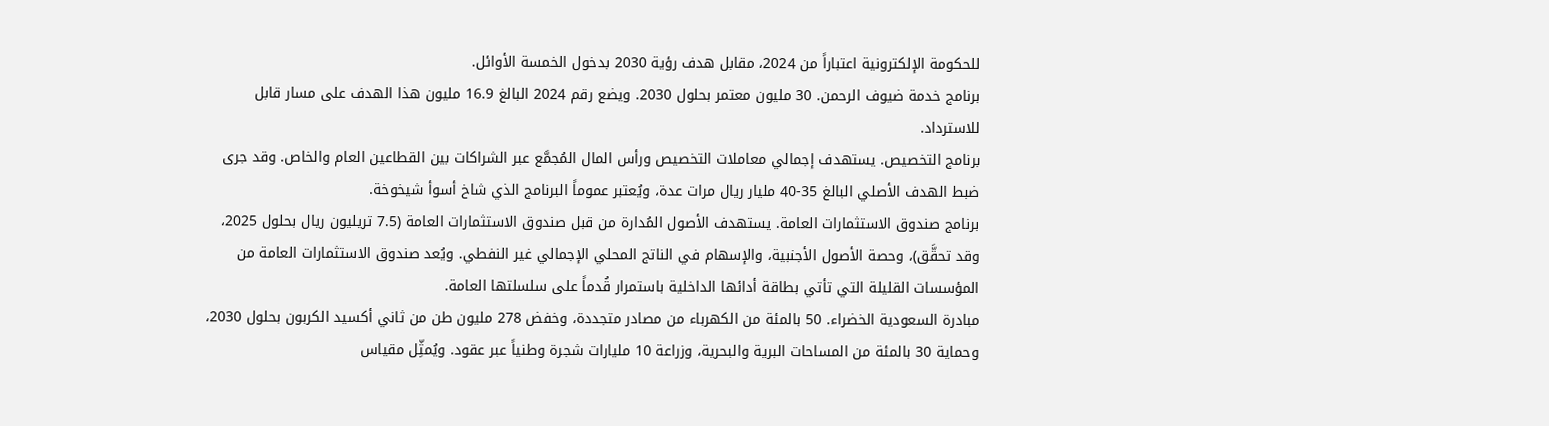للحكومة الإلكترونية اعتباراً من 2024، مقابل هدف رؤية 2030 بدخول الخمسة الأوائل.
برنامج خدمة ضيوف الرحمن. 30 مليون معتمر بحلول 2030. ويضع رقم 2024 البالغ 16.9 مليون هذا الهدف على مسار قابل للاسترداد.
برنامج التخصيص. يستهدف إجمالي معاملات التخصيص ورأس المال المُجمَّع عبر الشراكات بين القطاعين العام والخاص. وقد جرى ضبط الهدف الأصلي البالغ 35-40 مليار ريال مرات عدة، ويُعتبر عموماً البرنامج الذي شاخ أسوأ شيخوخة.
برنامج صندوق الاستثمارات العامة. يستهدف الأصول المُدارة من قبل صندوق الاستثمارات العامة (7.5 تريليون ريال بحلول 2025، وقد تحقَّق)، وحصة الأصول الأجنبية، والإسهام في الناتج المحلي الإجمالي غير النفطي. ويُعد صندوق الاستثمارات العامة من المؤسسات القليلة التي تأتي بطاقة أدائها الداخلية باستمرار قُدماً على سلسلتها العامة.
مبادرة السعودية الخضراء. 50 بالمئة من الكهرباء من مصادر متجددة، وخفض 278 مليون طن من ثاني أكسيد الكربون بحلول 2030، وحماية 30 بالمئة من المساحات البرية والبحرية، وزراعة 10 مليارات شجرة وطنياً عبر عقود. ويُمثِّل مقياس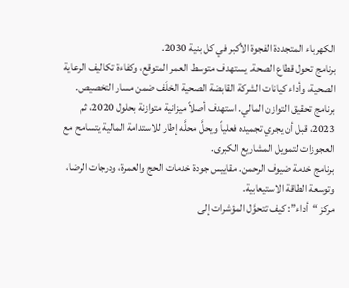الكهرباء المتجددة الفجوة الأكبر في كل بنية 2030.
برنامج تحول قطاع الصحة. يستهدف متوسط العمر المتوقع، وكفاءة تكاليف الرعاية الصحية، وأداء كيانات الشركة القابضة الصحية الخلَف ضمن مسار التخصيص.
برنامج تحقيق التوازن المالي. استهدف أصلاً ميزانية متوازنة بحلول 2020، ثم 2023، قبل أن يجري تجميده فعلياً ويحلَّ محلَّه إطار للاستدامة المالية يتسامح مع العجوزات لتمويل المشاريع الكبرى.
برنامج خدمة ضيوف الرحمن. مقاييس جودة خدمات الحج والعمرة، ودرجات الرضا، وتوسعة الطاقة الاستيعابية.
مركز “أداء”: كيف تتحوَّل المؤشرات إلى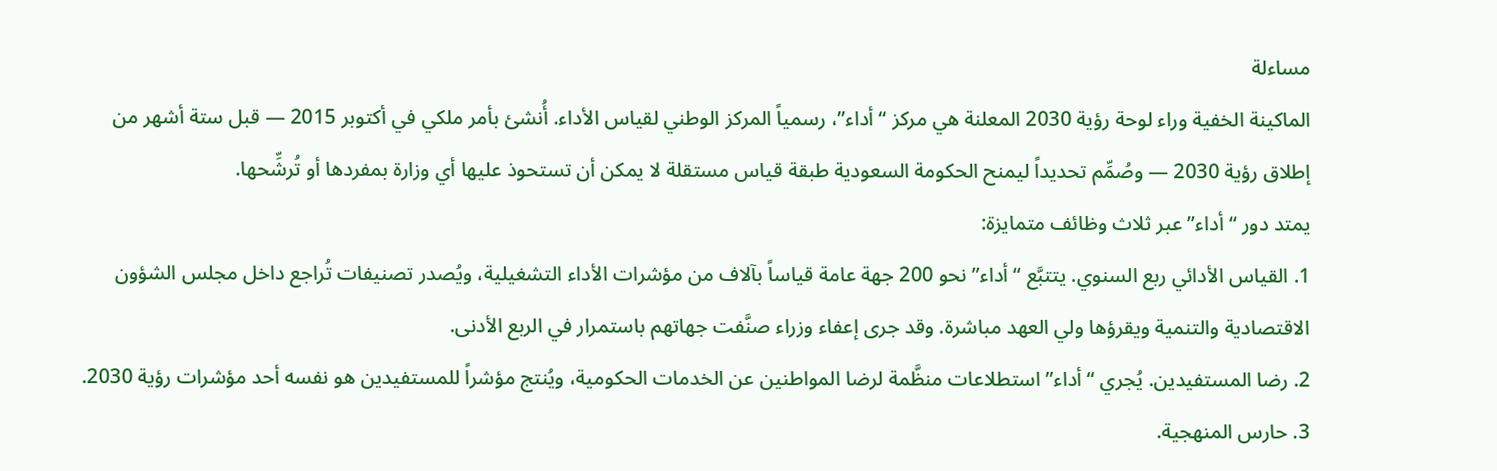مساءلة
الماكينة الخفية وراء لوحة رؤية 2030 المعلنة هي مركز “أداء”، رسمياً المركز الوطني لقياس الأداء. أُنشئ بأمر ملكي في أكتوبر 2015 — قبل ستة أشهر من إطلاق رؤية 2030 — وصُمِّم تحديداً ليمنح الحكومة السعودية طبقة قياس مستقلة لا يمكن أن تستحوذ عليها أي وزارة بمفردها أو تُرشِّحها.
يمتد دور “أداء” عبر ثلاث وظائف متمايزة:
1. القياس الأدائي ربع السنوي. يتتبَّع “أداء” نحو 200 جهة عامة قياساً بآلاف من مؤشرات الأداء التشغيلية، ويُصدر تصنيفات تُراجع داخل مجلس الشؤون الاقتصادية والتنمية ويقرؤها ولي العهد مباشرة. وقد جرى إعفاء وزراء صنَّفت جهاتهم باستمرار في الربع الأدنى.
2. رضا المستفيدين. يُجري “أداء” استطلاعات منظَّمة لرضا المواطنين عن الخدمات الحكومية، ويُنتج مؤشراً للمستفيدين هو نفسه أحد مؤشرات رؤية 2030.
3. حارس المنهجية.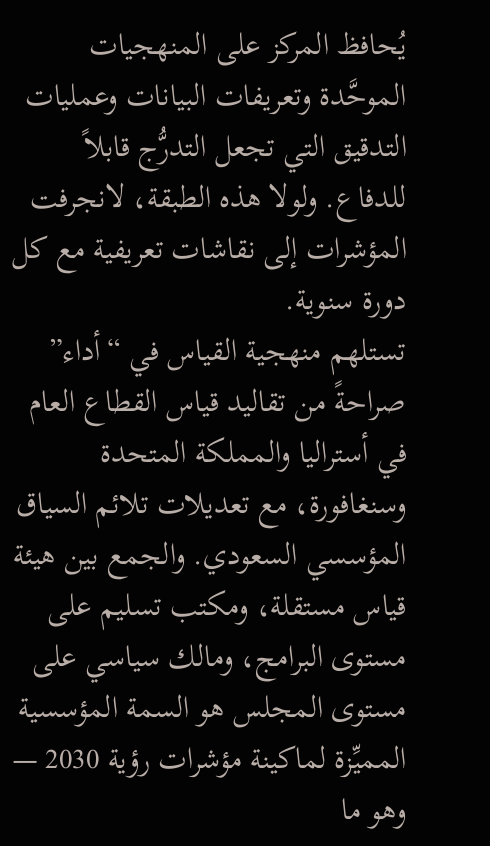يُحافظ المركز على المنهجيات الموحَّدة وتعريفات البيانات وعمليات التدقيق التي تجعل التدرُّج قابلاً للدفاع. ولولا هذه الطبقة، لانجرفت المؤشرات إلى نقاشات تعريفية مع كل دورة سنوية.
تستلهم منهجية القياس في “أداء” صراحةً من تقاليد قياس القطاع العام في أستراليا والمملكة المتحدة وسنغافورة، مع تعديلات تلائم السياق المؤسسي السعودي. والجمع بين هيئة قياس مستقلة، ومكتب تسليم على مستوى البرامج، ومالك سياسي على مستوى المجلس هو السمة المؤسسية المميِّزة لماكينة مؤشرات رؤية 2030 — وهو ما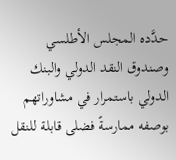حدَّده المجلس الأطلسي وصندوق النقد الدولي والبنك الدولي باستمرار في مشاوراتهم بوصفه ممارسةً فضلى قابلة للنقل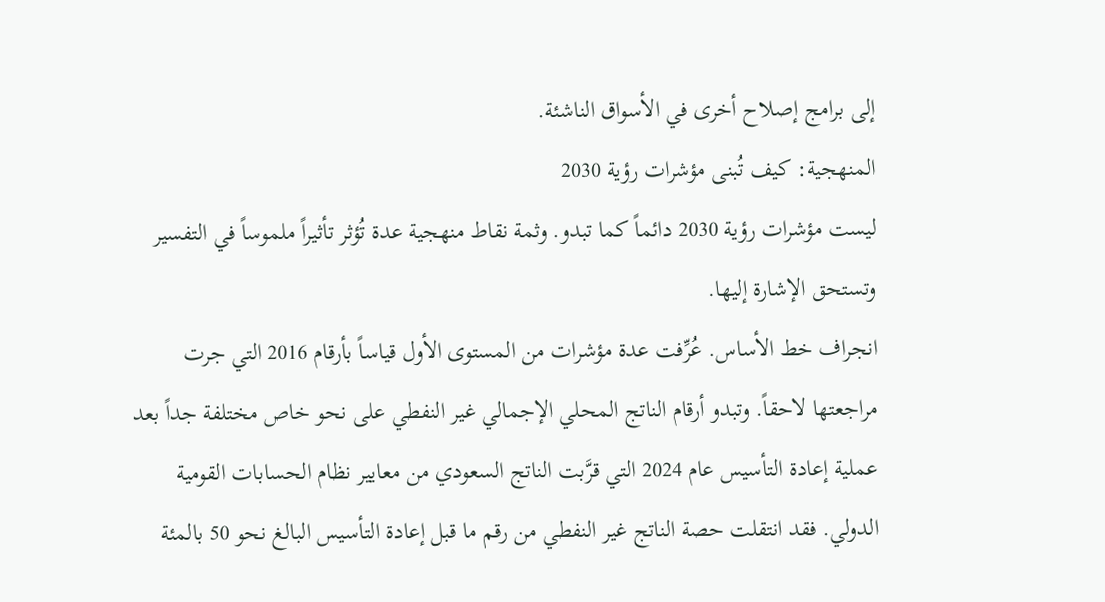إلى برامج إصلاح أخرى في الأسواق الناشئة.
المنهجية: كيف تُبنى مؤشرات رؤية 2030
ليست مؤشرات رؤية 2030 دائماً كما تبدو. وثمة نقاط منهجية عدة تُؤثر تأثيراً ملموساً في التفسير وتستحق الإشارة إليها.
انجراف خط الأساس. عُرِّفت عدة مؤشرات من المستوى الأول قياساً بأرقام 2016 التي جرت مراجعتها لاحقاً. وتبدو أرقام الناتج المحلي الإجمالي غير النفطي على نحو خاص مختلفة جداً بعد عملية إعادة التأسيس عام 2024 التي قرَّبت الناتج السعودي من معايير نظام الحسابات القومية الدولي. فقد انتقلت حصة الناتج غير النفطي من رقم ما قبل إعادة التأسيس البالغ نحو 50 بالمئة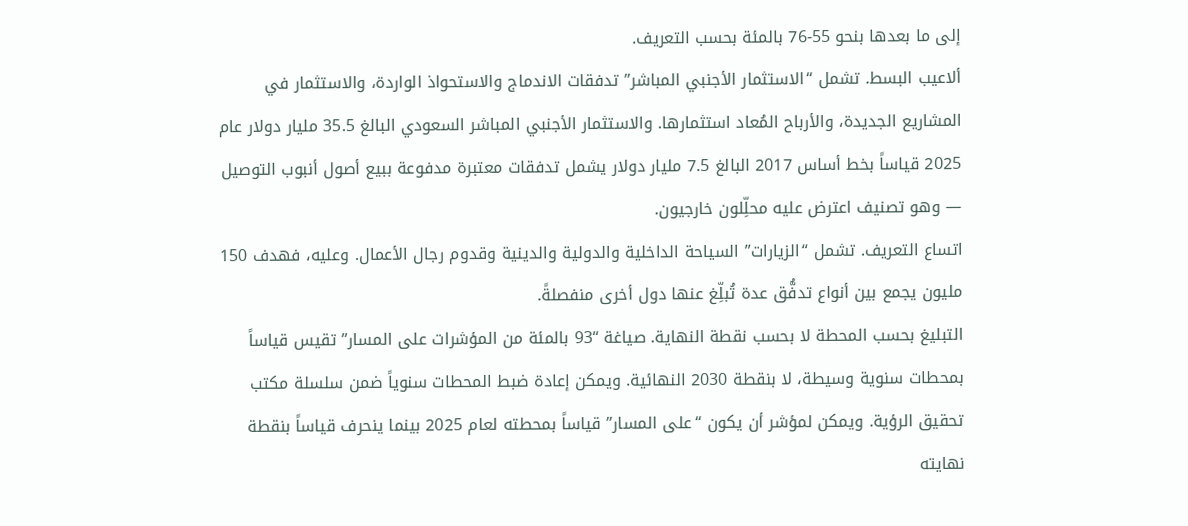إلى ما بعدها بنحو 55-76 بالمئة بحسب التعريف.
ألاعيب البسط. تشمل “الاستثمار الأجنبي المباشر” تدفقات الاندماج والاستحواذ الواردة، والاستثمار في المشاريع الجديدة، والأرباح المُعاد استثمارها. والاستثمار الأجنبي المباشر السعودي البالغ 35.5 مليار دولار عام 2025 قياساً بخط أساس 2017 البالغ 7.5 مليار دولار يشمل تدفقات معتبرة مدفوعة ببيع أصول أنبوب التوصيل — وهو تصنيف اعترض عليه محلِّلون خارجيون.
اتساع التعريف. تشمل “الزيارات” السياحة الداخلية والدولية والدينية وقدوم رجال الأعمال. وعليه، فهدف 150 مليون يجمع بين أنواع تدفُّق عدة تُبلِّغ عنها دول أخرى منفصلةً.
التبليغ بحسب المحطة لا بحسب نقطة النهاية. صياغة “93 بالمئة من المؤشرات على المسار” تقيس قياساً بمحطات سنوية وسيطة، لا بنقطة 2030 النهائية. ويمكن إعادة ضبط المحطات سنوياً ضمن سلسلة مكتب تحقيق الرؤية. ويمكن لمؤشر أن يكون “على المسار” قياساً بمحطته لعام 2025 بينما ينحرف قياساً بنقطة نهايته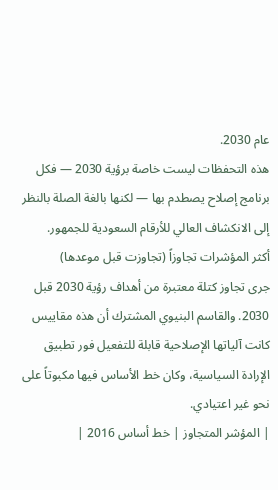عام 2030.
هذه التحفظات ليست خاصة برؤية 2030 — فكل برنامج إصلاح يصطدم بها — لكنها بالغة الصلة بالنظر إلى الانكشاف العالي للأرقام السعودية للجمهور.
أكثر المؤشرات تجاوزاً (تجاوزت قبل موعدها)
جرى تجاوز كتلة معتبرة من أهداف رؤية 2030 قبل 2030. والقاسم البنيوي المشترك أن هذه مقاييس كانت آلياتها الإصلاحية قابلة للتفعيل فور تطبيق الإرادة السياسية، وكان خط الأساس فيها مكبوتاً على نحو غير اعتيادي.
| المؤشر المتجاوز | خط أساس 2016 |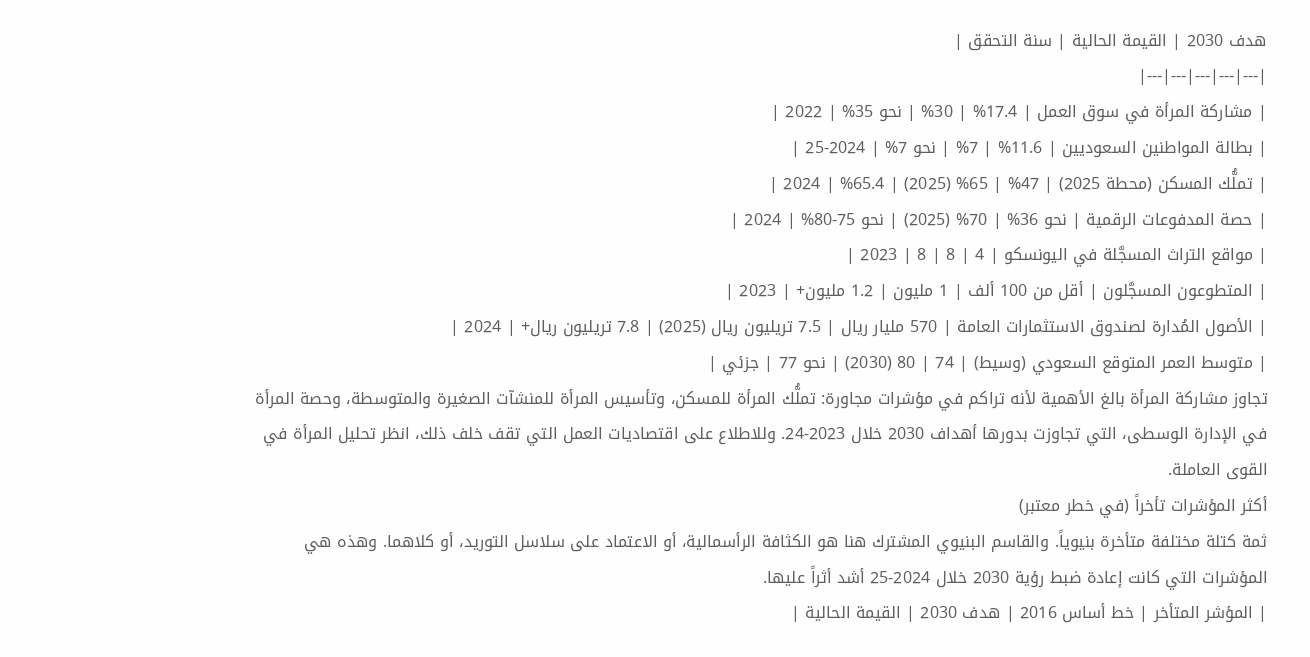هدف 2030 | القيمة الحالية | سنة التحقق |
|---|---|---|---|---|
| مشاركة المرأة في سوق العمل | 17.4% | 30% | نحو 35% | 2022 |
| بطالة المواطنين السعوديين | 11.6% | 7% | نحو 7% | 2024-25 |
| تملُّك المسكن (محطة 2025) | 47% | 65% (2025) | 65.4% | 2024 |
| حصة المدفوعات الرقمية | نحو 36% | 70% (2025) | نحو 75-80% | 2024 |
| مواقع التراث المسجَّلة في اليونسكو | 4 | 8 | 8 | 2023 |
| المتطوعون المسجَّلون | أقل من 100 ألف | 1 مليون | 1.2 مليون+ | 2023 |
| الأصول المُدارة لصندوق الاستثمارات العامة | 570 مليار ريال | 7.5 تريليون ريال (2025) | 7.8 تريليون ريال+ | 2024 |
| متوسط العمر المتوقع السعودي (وسيط) | 74 | 80 (2030) | نحو 77 | جزئي |
تجاوز مشاركة المرأة بالغ الأهمية لأنه تراكم في مؤشرات مجاورة: تملُّك المرأة للمسكن، وتأسيس المرأة للمنشآت الصغيرة والمتوسطة، وحصة المرأة في الإدارة الوسطى، التي تجاوزت بدورها أهداف 2030 خلال 2023-24. وللاطلاع على اقتصاديات العمل التي تقف خلف ذلك، انظر تحليل المرأة في القوى العاملة.
أكثر المؤشرات تأخراً (في خطر معتبر)
ثمة كتلة مختلفة متأخرة بنيوياً. والقاسم البنيوي المشترك هنا هو الكثافة الرأسمالية، أو الاعتماد على سلاسل التوريد، أو كلاهما. وهذه هي المؤشرات التي كانت إعادة ضبط رؤية 2030 خلال 2024-25 أشد أثراً عليها.
| المؤشر المتأخر | خط أساس 2016 | هدف 2030 | القيمة الحالية |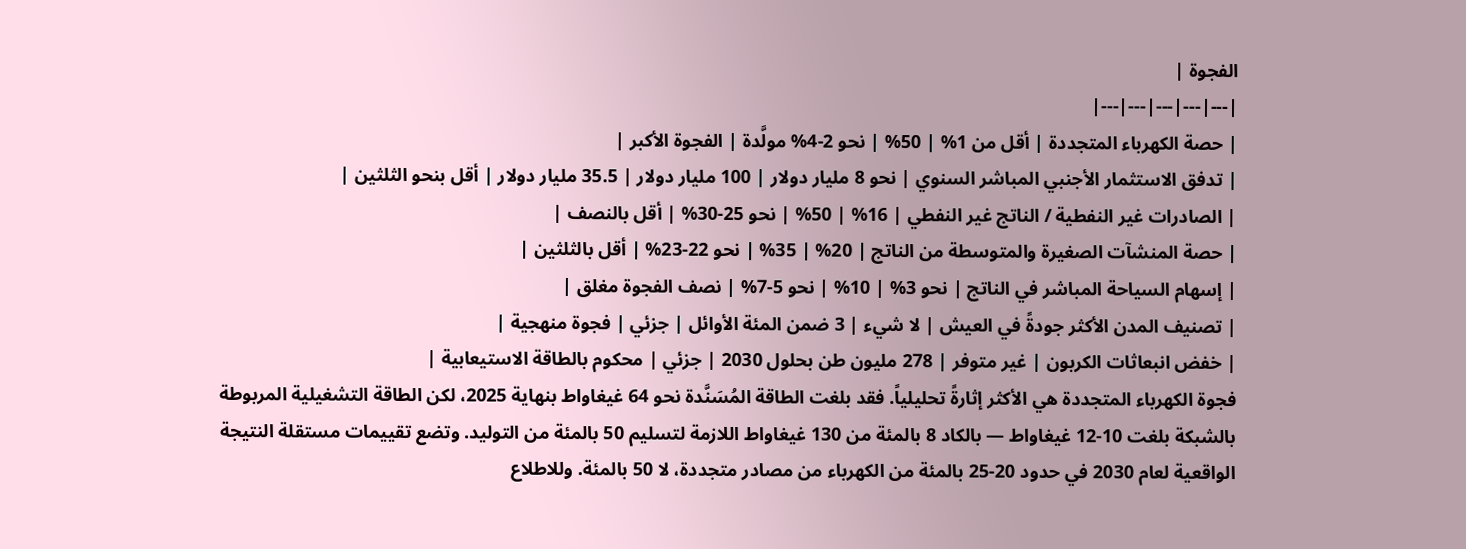الفجوة |
|---|---|---|---|---|
| حصة الكهرباء المتجددة | أقل من 1% | 50% | نحو 2-4% مولَّدة | الفجوة الأكبر |
| تدفق الاستثمار الأجنبي المباشر السنوي | نحو 8 مليار دولار | 100 مليار دولار | 35.5 مليار دولار | أقل بنحو الثلثين |
| الصادرات غير النفطية / الناتج غير النفطي | 16% | 50% | نحو 25-30% | أقل بالنصف |
| حصة المنشآت الصغيرة والمتوسطة من الناتج | 20% | 35% | نحو 22-23% | أقل بالثلثين |
| إسهام السياحة المباشر في الناتج | نحو 3% | 10% | نحو 5-7% | نصف الفجوة مغلق |
| تصنيف المدن الأكثر جودةً في العيش | لا شيء | 3 ضمن المئة الأوائل | جزئي | فجوة منهجية |
| خفض انبعاثات الكربون | غير متوفر | 278 مليون طن بحلول 2030 | جزئي | محكوم بالطاقة الاستيعابية |
فجوة الكهرباء المتجددة هي الأكثر إثارةً تحليلياً. فقد بلغت الطاقة المُسَنَّدة نحو 64 غيغاواط بنهاية 2025، لكن الطاقة التشغيلية المربوطة بالشبكة بلغت 10-12 غيغاواط — بالكاد 8 بالمئة من 130 غيغاواط اللازمة لتسليم 50 بالمئة من التوليد. وتضع تقييمات مستقلة النتيجة الواقعية لعام 2030 في حدود 20-25 بالمئة من الكهرباء من مصادر متجددة، لا 50 بالمئة. وللاطلاع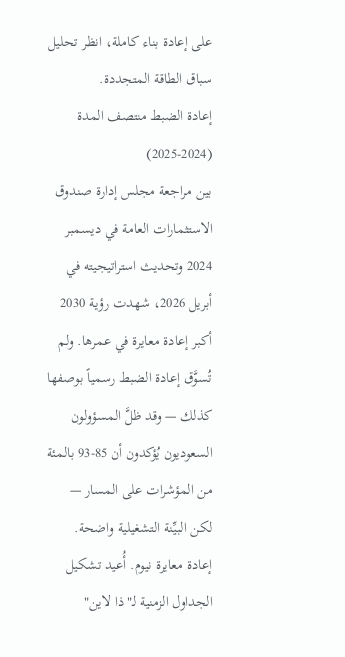على إعادة بناء كاملة، انظر تحليل سباق الطاقة المتجددة.
إعادة الضبط منتصف المدة (2024-2025)
بين مراجعة مجلس إدارة صندوق الاستثمارات العامة في ديسمبر 2024 وتحديث استراتيجيته في أبريل 2026، شهدت رؤية 2030 أكبر إعادة معايرة في عمرها. ولم تُسوَّق إعادة الضبط رسمياً بوصفها كذلك — وقد ظلَّ المسؤولون السعوديون يُؤكدون أن 85-93 بالمئة من المؤشرات على المسار — لكن البيِّنة التشغيلية واضحة.
إعادة معايرة نيوم. أُعيد تشكيل الجداول الزمنية لـ"ذا لاين"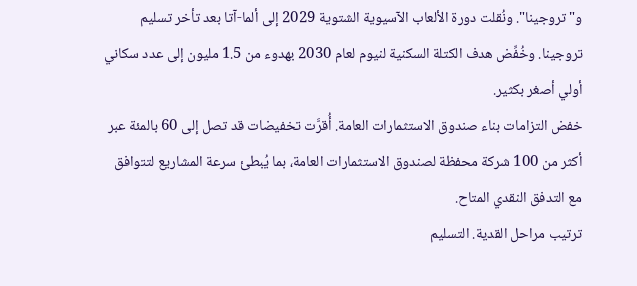و"تروجينا". ونُقلت دورة الألعاب الآسيوية الشتوية 2029 إلى ألما-آتا بعد تأخر تسليم تروجينا. وخُفِّض هدف الكتلة السكنية لنيوم لعام 2030 بهدوء من 1.5 مليون إلى عدد سكاني أولي أصغر بكثير.
خفض التزامات بناء صندوق الاستثمارات العامة. أُقرَّت تخفيضات قد تصل إلى 60 بالمئة عبر أكثر من 100 شركة محفظة لصندوق الاستثمارات العامة، بما يُبطئ سرعة المشاريع لتتوافق مع التدفق النقدي المتاح.
ترتيب مراحل القدية. التسليم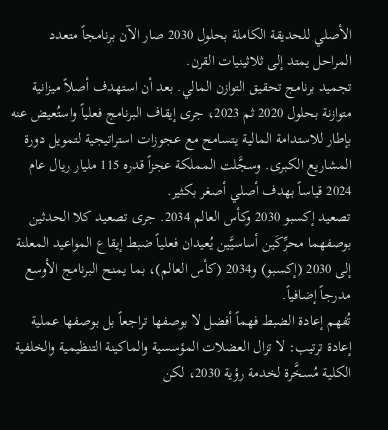الأصلي للحديقة الكاملة بحلول 2030 صار الآن برنامجاً متعدد المراحل يمتد إلى ثلاثينيات القرن.
تجميد برنامج تحقيق التوازن المالي. بعد أن استهدف أصلاً ميزانية متوازنة بحلول 2020 ثم 2023، جرى إيقاف البرنامج فعلياً واستُعيض عنه بإطار للاستدامة المالية يتسامح مع عجوزات استراتيجية لتمويل دورة المشاريع الكبرى. وسجَّلت المملكة عجزاً قدره 115 مليار ريال عام 2024 قياساً بهدف أصلي أصغر بكثير.
تصعيد إكسبو 2030 وكأس العالم 2034. جرى تصعيد كلا الحدثين بوصفهما محرِّكَين أساسيَّين يُعيدان فعلياً ضبط إيقاع المواعيد المعلنة إلى 2030 (إكسبو) و2034 (كأس العالم)، بما يمنح البرنامج الأوسع مدرجاً إضافياً.
تُفهم إعادة الضبط فهماً أفضل لا بوصفها تراجعاً بل بوصفها عملية إعادة ترتيب: لا تزال العضلات المؤسسية والماكينة التنظيمية والخلفية الكلية مُسخَّرة لخدمة رؤية 2030، لكن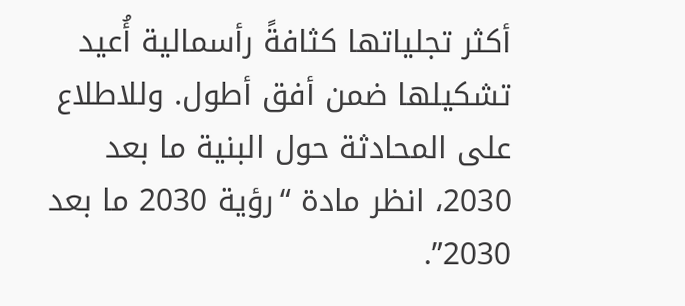أكثر تجلياتها كثافةً رأسمالية أُعيد تشكيلها ضمن أفق أطول. وللاطلاع على المحادثة حول البنية ما بعد 2030، انظر مادة “رؤية 2030 ما بعد 2030”.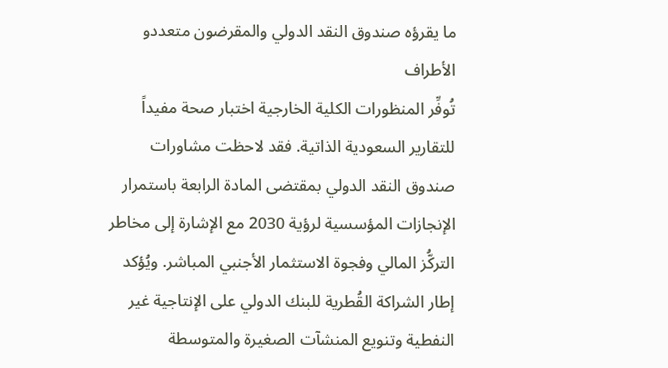ما يقرؤه صندوق النقد الدولي والمقرضون متعددو الأطراف
تُوفِّر المنظورات الكلية الخارجية اختبار صحة مفيداً للتقارير السعودية الذاتية. فقد لاحظت مشاورات صندوق النقد الدولي بمقتضى المادة الرابعة باستمرار الإنجازات المؤسسية لرؤية 2030 مع الإشارة إلى مخاطر التركُّز المالي وفجوة الاستثمار الأجنبي المباشر. ويُؤكد إطار الشراكة القُطرية للبنك الدولي على الإنتاجية غير النفطية وتنويع المنشآت الصغيرة والمتوسطة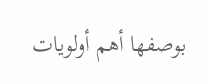بوصفها أهم أولويات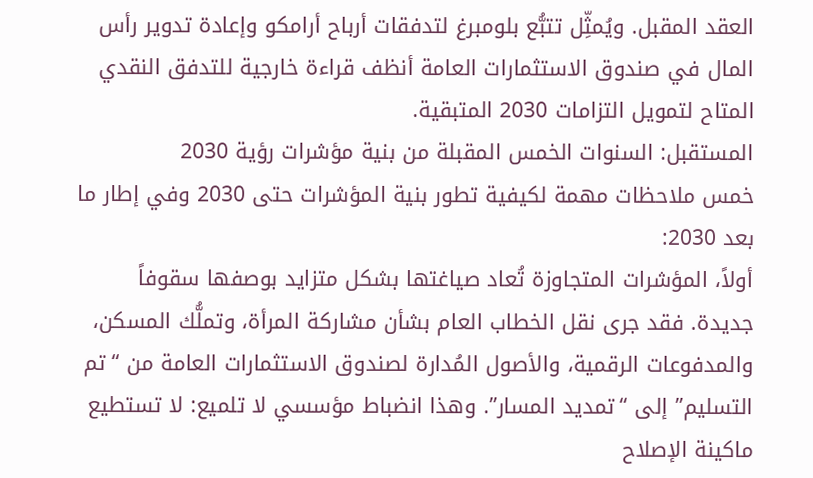العقد المقبل. ويُمثِّل تتبُّع بلومبرغ لتدفقات أرباح أرامكو وإعادة تدوير رأس المال في صندوق الاستثمارات العامة أنظف قراءة خارجية للتدفق النقدي المتاح لتمويل التزامات 2030 المتبقية.
المستقبل: السنوات الخمس المقبلة من بنية مؤشرات رؤية 2030
خمس ملاحظات مهمة لكيفية تطور بنية المؤشرات حتى 2030 وفي إطار ما بعد 2030:
أولاً، المؤشرات المتجاوزة تُعاد صياغتها بشكل متزايد بوصفها سقوفاً جديدة. فقد جرى نقل الخطاب العام بشأن مشاركة المرأة، وتملُّك المسكن، والمدفوعات الرقمية، والأصول المُدارة لصندوق الاستثمارات العامة من “تم التسليم” إلى “تمديد المسار”. وهذا انضباط مؤسسي لا تلميع: لا تستطيع ماكينة الإصلاح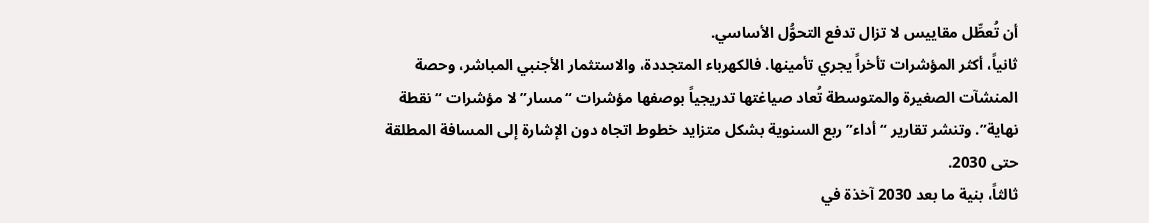أن تُعطِّل مقاييس لا تزال تدفع التحوُّل الأساسي.
ثانياً، أكثر المؤشرات تأخراً يجري تأمينها. فالكهرباء المتجددة، والاستثمار الأجنبي المباشر، وحصة المنشآت الصغيرة والمتوسطة تُعاد صياغتها تدريجياً بوصفها مؤشرات “مسار” لا مؤشرات “نقطة نهاية”. وتنشر تقارير “أداء” ربع السنوية بشكل متزايد خطوط اتجاه دون الإشارة إلى المسافة المطلقة حتى 2030.
ثالثاً، بنية ما بعد 2030 آخذة في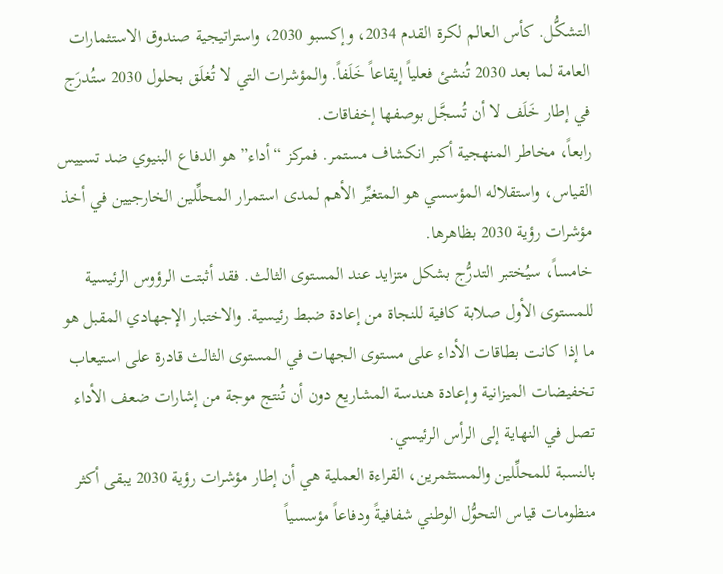التشكُّل. كأس العالم لكرة القدم 2034، وإكسبو 2030، واستراتيجية صندوق الاستثمارات العامة لما بعد 2030 تُنشئ فعلياً إيقاعاً خَلَفاً. والمؤشرات التي لا تُغلَق بحلول 2030 ستُدرَج في إطار خَلَف لا أن تُسجَّل بوصفها إخفاقات.
رابعاً، مخاطر المنهجية أكبر انكشاف مستمر. فمركز “أداء” هو الدفاع البنيوي ضد تسييس القياس، واستقلاله المؤسسي هو المتغيِّر الأهم لمدى استمرار المحلِّلين الخارجيين في أخذ مؤشرات رؤية 2030 بظاهرها.
خامساً، سيُختبر التدرُّج بشكل متزايد عند المستوى الثالث. فقد أثبتت الرؤوس الرئيسية للمستوى الأول صلابة كافية للنجاة من إعادة ضبط رئيسية. والاختبار الإجهادي المقبل هو ما إذا كانت بطاقات الأداء على مستوى الجهات في المستوى الثالث قادرة على استيعاب تخفيضات الميزانية وإعادة هندسة المشاريع دون أن تُنتج موجة من إشارات ضعف الأداء تصل في النهاية إلى الرأس الرئيسي.
بالنسبة للمحلِّلين والمستثمرين، القراءة العملية هي أن إطار مؤشرات رؤية 2030 يبقى أكثر منظومات قياس التحوُّل الوطني شفافيةً ودفاعاً مؤسسياً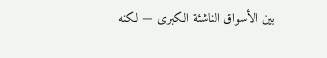بين الأسواق الناشئة الكبرى — لكنه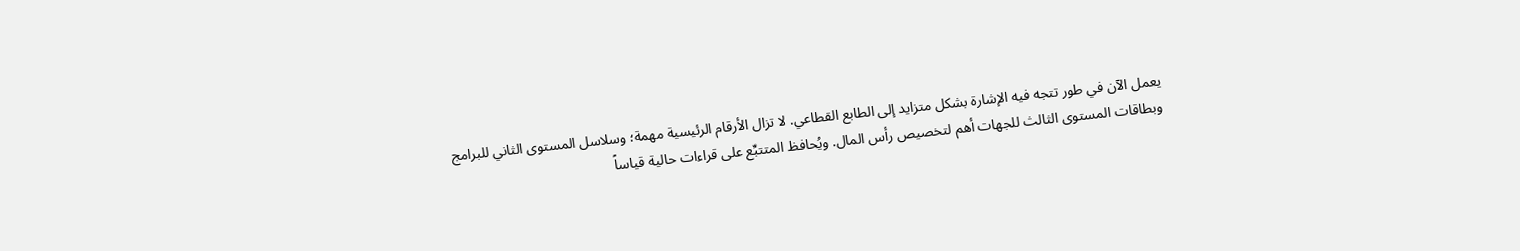يعمل الآن في طور تتجه فيه الإشارة بشكل متزايد إلى الطابع القطاعي. لا تزال الأرقام الرئيسية مهمة؛ وسلاسل المستوى الثاني للبرامج وبطاقات المستوى الثالث للجهات أهم لتخصيص رأس المال. ويُحافظ المتتبِّع على قراءات حالية قياساً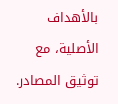بالأهداف الأصلية، مع توثيق المصادر.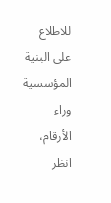للاطلاع على البنية المؤسسية وراء الأرقام، انظر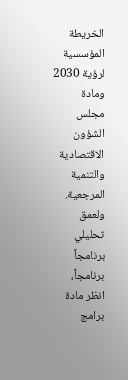الخريطة المؤسسية لرؤية 2030 ومادة مجلس الشؤون الاقتصادية والتنمية المرجعية. ولعمق تحليلي برنامجاً برنامجاً، انظر مادة برامج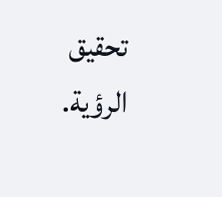تحقيق الرؤية.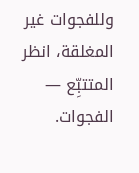وللفجوات غير المغلقة، انظر المتتبِّع — الفجوات.